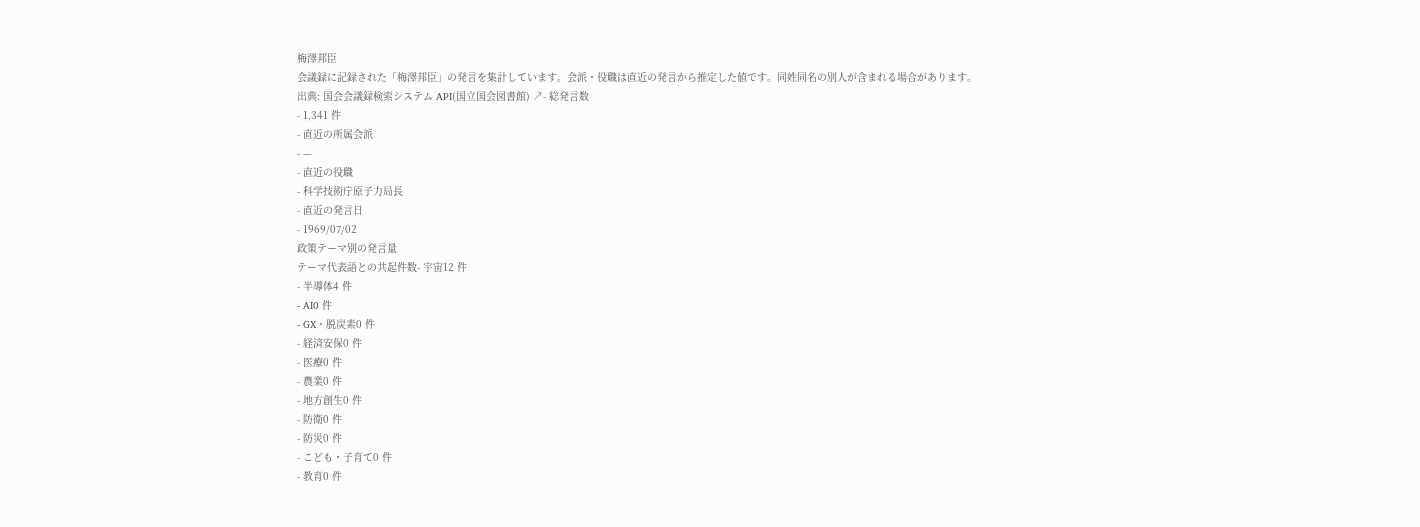梅澤邦臣
会議録に記録された「梅澤邦臣」の発言を集計しています。会派・役職は直近の発言から推定した値です。同姓同名の別人が含まれる場合があります。
出典: 国会会議録検索システム API(国立国会図書館) ↗- 総発言数
- 1,341 件
- 直近の所属会派
- —
- 直近の役職
- 科学技術庁原子力局長
- 直近の発言日
- 1969/07/02
政策テーマ別の発言量
テーマ代表語との共起件数- 宇宙12 件
- 半導体4 件
- AI0 件
- GX・脱炭素0 件
- 経済安保0 件
- 医療0 件
- 農業0 件
- 地方創生0 件
- 防衛0 件
- 防災0 件
- こども・子育て0 件
- 教育0 件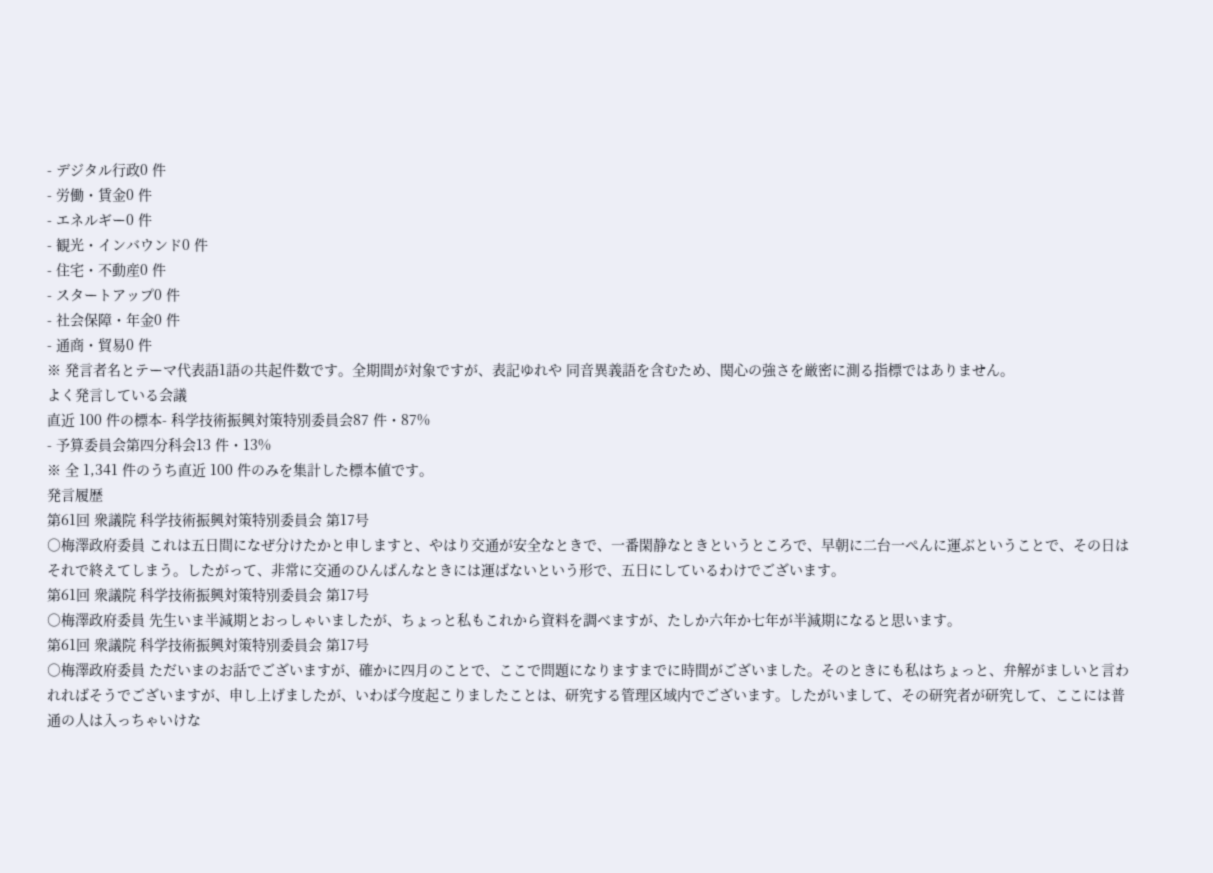- デジタル行政0 件
- 労働・賃金0 件
- エネルギー0 件
- 観光・インバウンド0 件
- 住宅・不動産0 件
- スタートアップ0 件
- 社会保障・年金0 件
- 通商・貿易0 件
※ 発言者名とテーマ代表語1語の共起件数です。全期間が対象ですが、表記ゆれや 同音異義語を含むため、関心の強さを厳密に測る指標ではありません。
よく発言している会議
直近 100 件の標本- 科学技術振興対策特別委員会87 件・87%
- 予算委員会第四分科会13 件・13%
※ 全 1,341 件のうち直近 100 件のみを集計した標本値です。
発言履歴
第61回 衆議院 科学技術振興対策特別委員会 第17号
○梅澤政府委員 これは五日間になぜ分けたかと申しますと、やはり交通が安全なときで、一番閑静なときというところで、早朝に二台一ぺんに運ぶということで、その日はそれで終えてしまう。したがって、非常に交通のひんぱんなときには運ばないという形で、五日にしているわけでございます。
第61回 衆議院 科学技術振興対策特別委員会 第17号
○梅澤政府委員 先生いま半減期とおっしゃいましたが、ちょっと私もこれから資料を調べますが、たしか六年か七年が半減期になると思います。
第61回 衆議院 科学技術振興対策特別委員会 第17号
○梅澤政府委員 ただいまのお話でございますが、確かに四月のことで、ここで問題になりますまでに時間がございました。そのときにも私はちょっと、弁解がましいと言われればそうでございますが、申し上げましたが、いわば今度起こりましたことは、研究する管理区域内でございます。したがいまして、その研究者が研究して、ここには普通の人は入っちゃいけな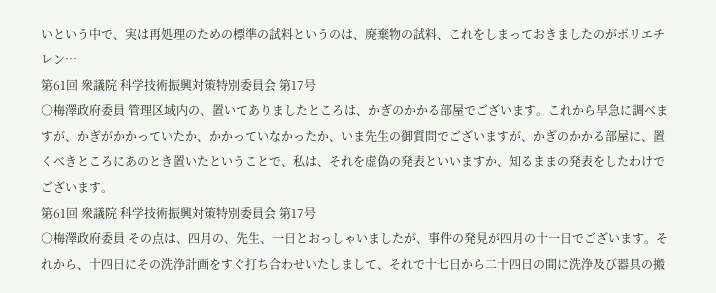いという中で、実は再処理のための標準の試料というのは、廃棄物の試料、これをしまっておきましたのがポリエチレン…
第61回 衆議院 科学技術振興対策特別委員会 第17号
○梅澤政府委員 管理区域内の、置いてありましたところは、かぎのかかる部屋でございます。これから早急に調べますが、かぎがかかっていたか、かかっていなかったか、いま先生の御質問でございますが、かぎのかかる部屋に、置くべきところにあのとき置いたということで、私は、それを虚偽の発表といいますか、知るままの発表をしたわけでございます。
第61回 衆議院 科学技術振興対策特別委員会 第17号
○梅澤政府委員 その点は、四月の、先生、一日とおっしゃいましたが、事件の発見が四月の十一日でございます。それから、十四日にその洗浄計画をすぐ打ち合わせいたしまして、それで十七日から二十四日の間に洗浄及び器具の搬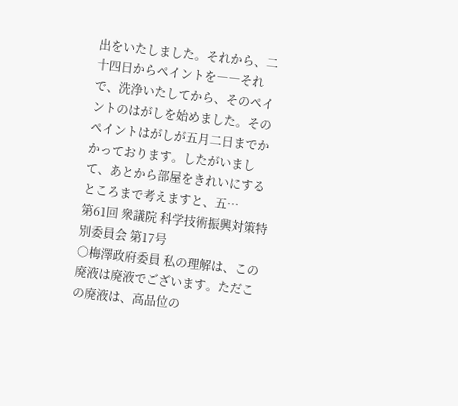出をいたしました。それから、二十四日からペイントを――それで、洗浄いたしてから、そのペイントのはがしを始めました。そのペイントはがしが五月二日までかかっております。したがいまして、あとから部屋をきれいにするところまで考えますと、五…
第61回 衆議院 科学技術振興対策特別委員会 第17号
○梅澤政府委員 私の理解は、この廃液は廃液でございます。ただこの廃液は、高品位の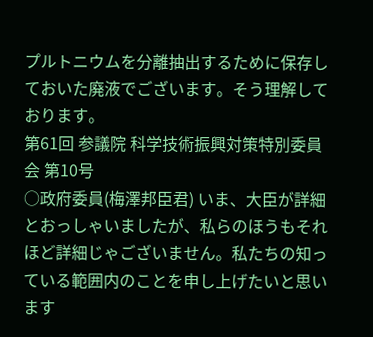プルトニウムを分離抽出するために保存しておいた廃液でございます。そう理解しております。
第61回 参議院 科学技術振興対策特別委員会 第10号
○政府委員(梅澤邦臣君) いま、大臣が詳細とおっしゃいましたが、私らのほうもそれほど詳細じゃございません。私たちの知っている範囲内のことを申し上げたいと思います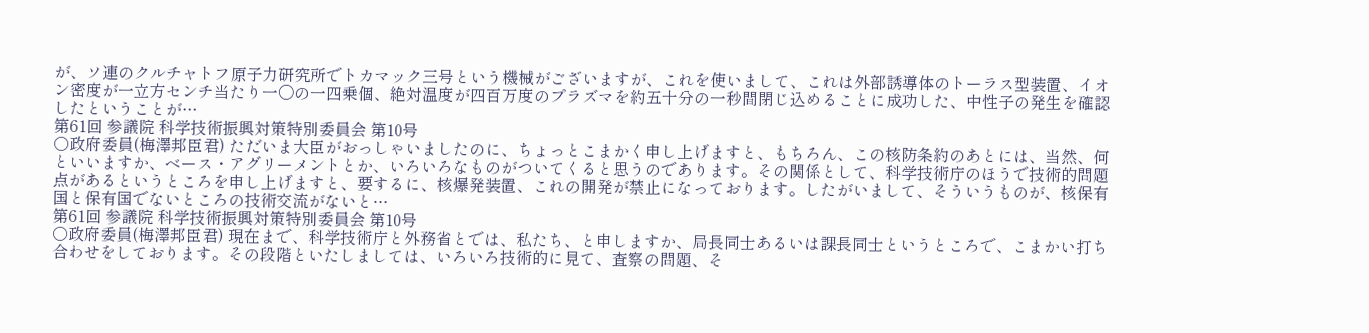が、ソ連のクルチャトフ原子力研究所でトカマック三号という機械がございますが、これを使いまして、これは外部誘導体のトーラス型装置、イオン密度が一立方センチ当たり一〇の一四乗個、絶対温度が四百万度のプラズマを約五十分の一秒間閉じ込めることに成功した、中性子の発生を確認したということが…
第61回 参議院 科学技術振興対策特別委員会 第10号
○政府委員(梅澤邦臣君) ただいま大臣がおっしゃいましたのに、ちょっとこまかく申し上げますと、もちろん、この核防条約のあとには、当然、何といいますか、ベース・アグリーメントとか、いろいろなものがついてくると思うのであります。その関係として、科学技術庁のほうで技術的問題点があるというところを申し上げますと、要するに、核爆発装置、これの開発が禁止になっております。したがいまして、そういうものが、核保有国と保有国でないところの技術交流がないと…
第61回 参議院 科学技術振興対策特別委員会 第10号
○政府委員(梅澤邦臣君) 現在まで、科学技術庁と外務省とでは、私たち、と申しますか、局長同士あるいは課長同士というところで、こまかい打ち合わせをしております。その段階といたしましては、いろいろ技術的に見て、査察の問題、そ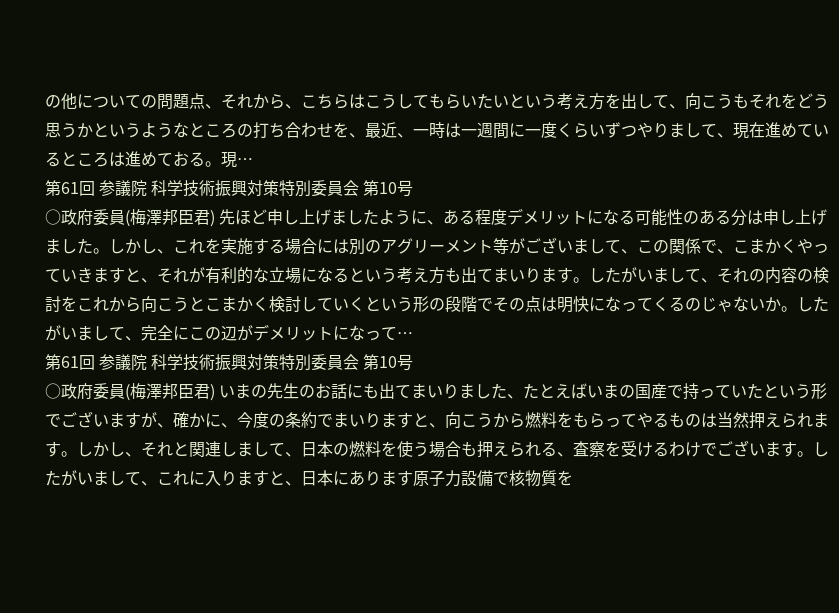の他についての問題点、それから、こちらはこうしてもらいたいという考え方を出して、向こうもそれをどう思うかというようなところの打ち合わせを、最近、一時は一週間に一度くらいずつやりまして、現在進めているところは進めておる。現…
第61回 参議院 科学技術振興対策特別委員会 第10号
○政府委員(梅澤邦臣君) 先ほど申し上げましたように、ある程度デメリットになる可能性のある分は申し上げました。しかし、これを実施する場合には別のアグリーメント等がございまして、この関係で、こまかくやっていきますと、それが有利的な立場になるという考え方も出てまいります。したがいまして、それの内容の検討をこれから向こうとこまかく検討していくという形の段階でその点は明快になってくるのじゃないか。したがいまして、完全にこの辺がデメリットになって…
第61回 参議院 科学技術振興対策特別委員会 第10号
○政府委員(梅澤邦臣君) いまの先生のお話にも出てまいりました、たとえばいまの国産で持っていたという形でございますが、確かに、今度の条約でまいりますと、向こうから燃料をもらってやるものは当然押えられます。しかし、それと関連しまして、日本の燃料を使う場合も押えられる、査察を受けるわけでございます。したがいまして、これに入りますと、日本にあります原子力設備で核物質を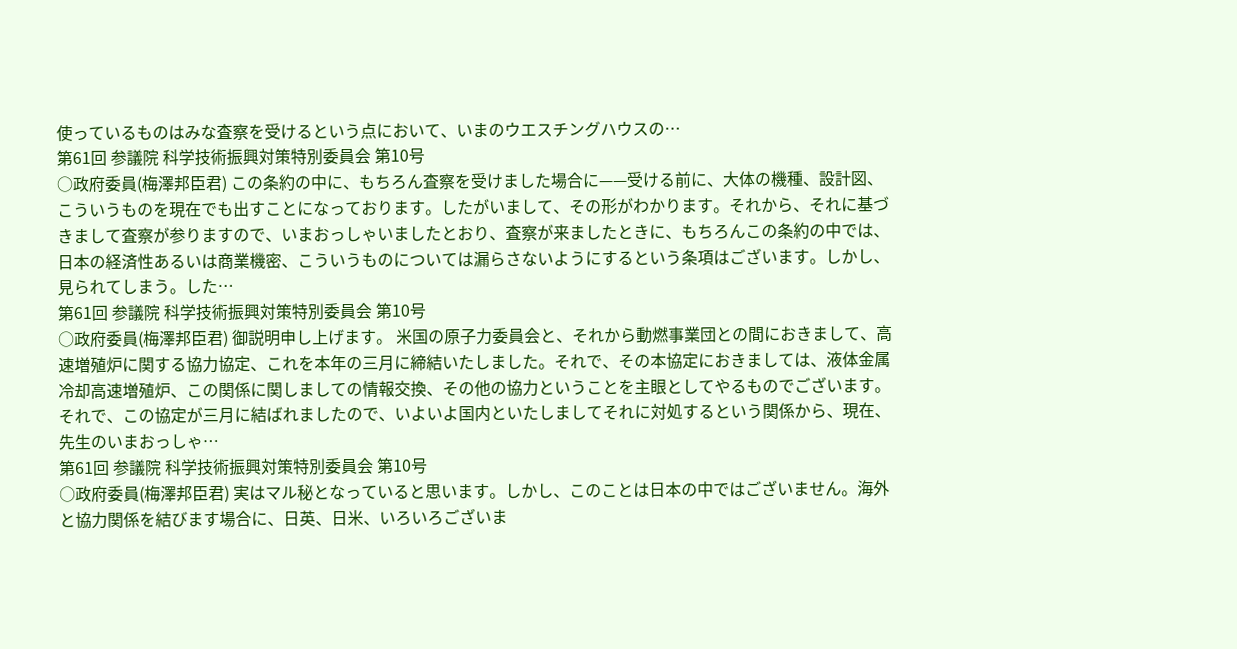使っているものはみな査察を受けるという点において、いまのウエスチングハウスの…
第61回 参議院 科学技術振興対策特別委員会 第10号
○政府委員(梅澤邦臣君) この条約の中に、もちろん査察を受けました場合に——受ける前に、大体の機種、設計図、こういうものを現在でも出すことになっております。したがいまして、その形がわかります。それから、それに基づきまして査察が参りますので、いまおっしゃいましたとおり、査察が来ましたときに、もちろんこの条約の中では、日本の経済性あるいは商業機密、こういうものについては漏らさないようにするという条項はございます。しかし、見られてしまう。した…
第61回 参議院 科学技術振興対策特別委員会 第10号
○政府委員(梅澤邦臣君) 御説明申し上げます。 米国の原子力委員会と、それから動燃事業団との間におきまして、高速増殖炉に関する協力協定、これを本年の三月に締結いたしました。それで、その本協定におきましては、液体金属冷却高速増殖炉、この関係に関しましての情報交換、その他の協力ということを主眼としてやるものでございます。それで、この協定が三月に結ばれましたので、いよいよ国内といたしましてそれに対処するという関係から、現在、先生のいまおっしゃ…
第61回 参議院 科学技術振興対策特別委員会 第10号
○政府委員(梅澤邦臣君) 実はマル秘となっていると思います。しかし、このことは日本の中ではございません。海外と協力関係を結びます場合に、日英、日米、いろいろございま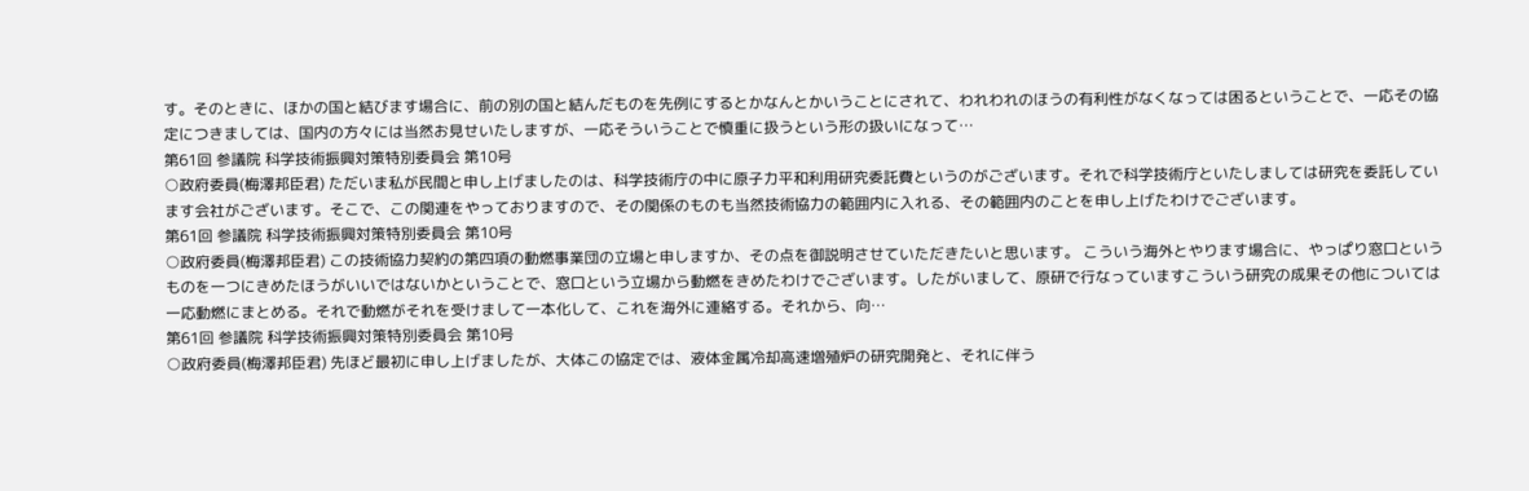す。そのときに、ほかの国と結びます場合に、前の別の国と結んだものを先例にするとかなんとかいうことにされて、われわれのほうの有利性がなくなっては困るということで、一応その協定につきましては、国内の方々には当然お見せいたしますが、一応そういうことで慎重に扱うという形の扱いになって…
第61回 参議院 科学技術振興対策特別委員会 第10号
○政府委員(梅澤邦臣君) ただいま私が民間と申し上げましたのは、科学技術庁の中に原子力平和利用研究委託費というのがございます。それで科学技術庁といたしましては研究を委託しています会社がございます。そこで、この関連をやっておりますので、その関係のものも当然技術協力の範囲内に入れる、その範囲内のことを申し上げたわけでございます。
第61回 参議院 科学技術振興対策特別委員会 第10号
○政府委員(梅澤邦臣君) この技術協力契約の第四項の動燃事業団の立場と申しますか、その点を御説明させていただきたいと思います。 こういう海外とやります場合に、やっぱり窓口というものを一つにきめたほうがいいではないかということで、窓口という立場から動燃をきめたわけでございます。したがいまして、原研で行なっていますこういう研究の成果その他については一応動燃にまとめる。それで動燃がそれを受けまして一本化して、これを海外に連絡する。それから、向…
第61回 参議院 科学技術振興対策特別委員会 第10号
○政府委員(梅澤邦臣君) 先ほど最初に申し上げましたが、大体この協定では、液体金属冷却高速増殖炉の研究開発と、それに伴う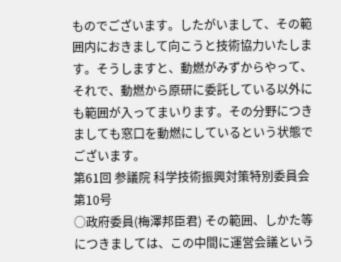ものでございます。したがいまして、その範囲内におきまして向こうと技術協力いたします。そうしますと、動燃がみずからやって、それで、動燃から原研に委託している以外にも範囲が入ってまいります。その分野につきましても窓口を動燃にしているという状態でございます。
第61回 参議院 科学技術振興対策特別委員会 第10号
○政府委員(梅澤邦臣君) その範囲、しかた等につきましては、この中間に運営会議という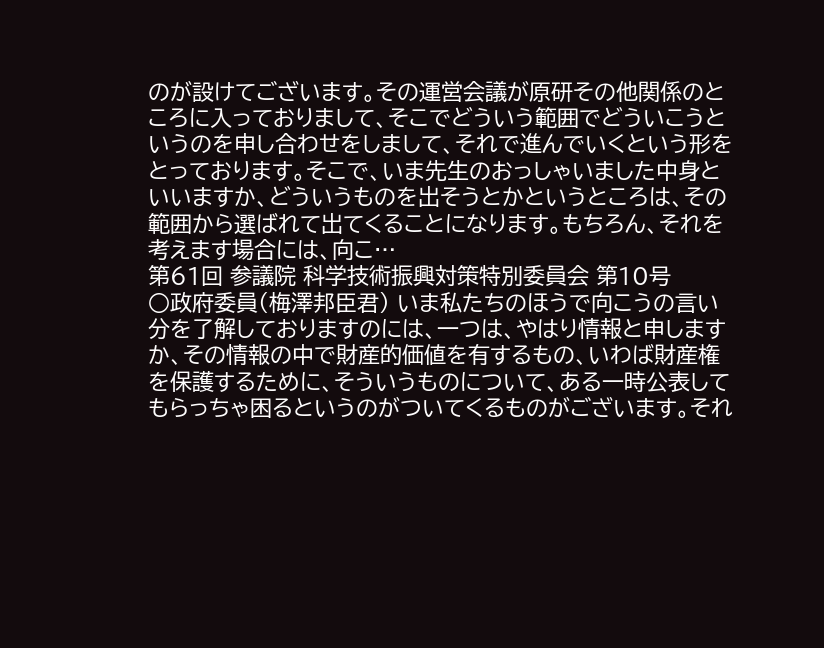のが設けてございます。その運営会議が原研その他関係のところに入っておりまして、そこでどういう範囲でどういこうというのを申し合わせをしまして、それで進んでいくという形をとっております。そこで、いま先生のおっしゃいました中身といいますか、どういうものを出そうとかというところは、その範囲から選ばれて出てくることになります。もちろん、それを考えます場合には、向こ…
第61回 参議院 科学技術振興対策特別委員会 第10号
○政府委員(梅澤邦臣君) いま私たちのほうで向こうの言い分を了解しておりますのには、一つは、やはり情報と申しますか、その情報の中で財産的価値を有するもの、いわば財産権を保護するために、そういうものについて、ある一時公表してもらっちゃ困るというのがついてくるものがございます。それ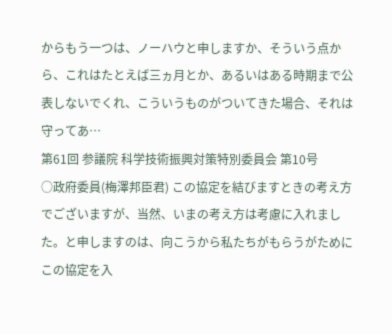からもう一つは、ノーハウと申しますか、そういう点から、これはたとえば三ヵ月とか、あるいはある時期まで公表しないでくれ、こういうものがついてきた場合、それは守ってあ…
第61回 参議院 科学技術振興対策特別委員会 第10号
○政府委員(梅澤邦臣君) この協定を結びますときの考え方でございますが、当然、いまの考え方は考慮に入れました。と申しますのは、向こうから私たちがもらうがためにこの協定を入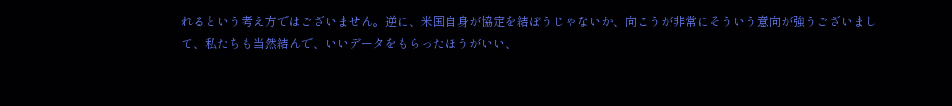れるという考え方ではございません。逆に、米国自身が協定を結ぼうじゃないか、向こうが非常にそういう意向が強うございまして、私たちも当然結んで、いいデータをもらったほうがいい、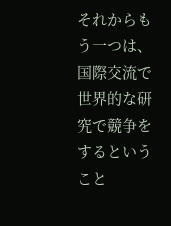それからもう一つは、国際交流で世界的な研究で競争をするということ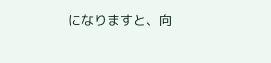になりますと、向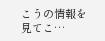こうの情報を見てこ…